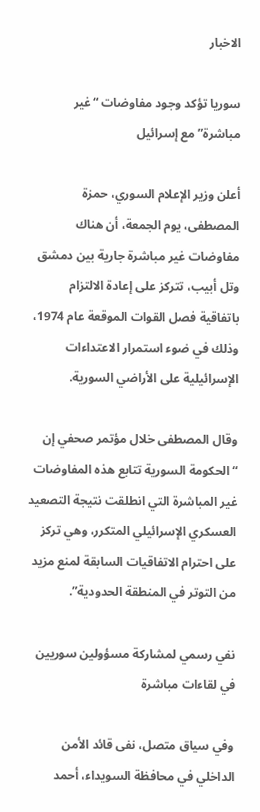الاخبار

سوريا تؤكد وجود مفاوضات “غير مباشرة” مع إسرائيل

أعلن وزير الإعلام السوري، حمزة المصطفى، يوم الجمعة، أن هناك مفاوضات غير مباشرة جارية بين دمشق وتل أبيب، تتركز على إعادة الالتزام باتفاقية فصل القوات الموقعة عام 1974، وذلك في ضوء استمرار الاعتداءات الإسرائيلية على الأراضي السورية.

وقال المصطفى خلال مؤتمر صحفي إن “الحكومة السورية تتابع هذه المفاوضات غير المباشرة التي انطلقت نتيجة التصعيد العسكري الإسرائيلي المتكرر، وهي تركز على احترام الاتفاقيات السابقة لمنع مزيد من التوتر في المنطقة الحدودية”.

نفي رسمي لمشاركة مسؤولين سوريين في لقاءات مباشرة

وفي سياق متصل، نفى قائد الأمن الداخلي في محافظة السويداء، أحمد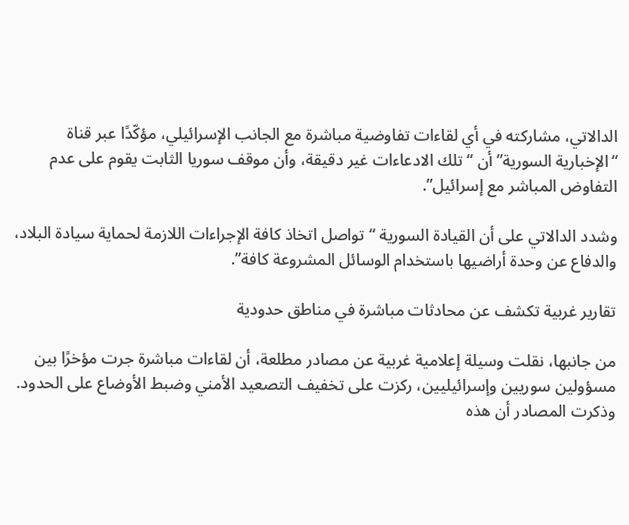الدالاتي، مشاركته في أي لقاءات تفاوضية مباشرة مع الجانب الإسرائيلي، مؤكّدًا عبر قناة “الإخبارية السورية” أن “تلك الادعاءات غير دقيقة، وأن موقف سوريا الثابت يقوم على عدم التفاوض المباشر مع إسرائيل”.

وشدد الدالاتي على أن القيادة السورية “تواصل اتخاذ كافة الإجراءات اللازمة لحماية سيادة البلاد، والدفاع عن وحدة أراضيها باستخدام الوسائل المشروعة كافة”.

تقارير غربية تكشف عن محادثات مباشرة في مناطق حدودية

من جانبها، نقلت وسيلة إعلامية غربية عن مصادر مطلعة، أن لقاءات مباشرة جرت مؤخرًا بين مسؤولين سوريين وإسرائيليين، ركزت على تخفيف التصعيد الأمني وضبط الأوضاع على الحدود. وذكرت المصادر أن هذه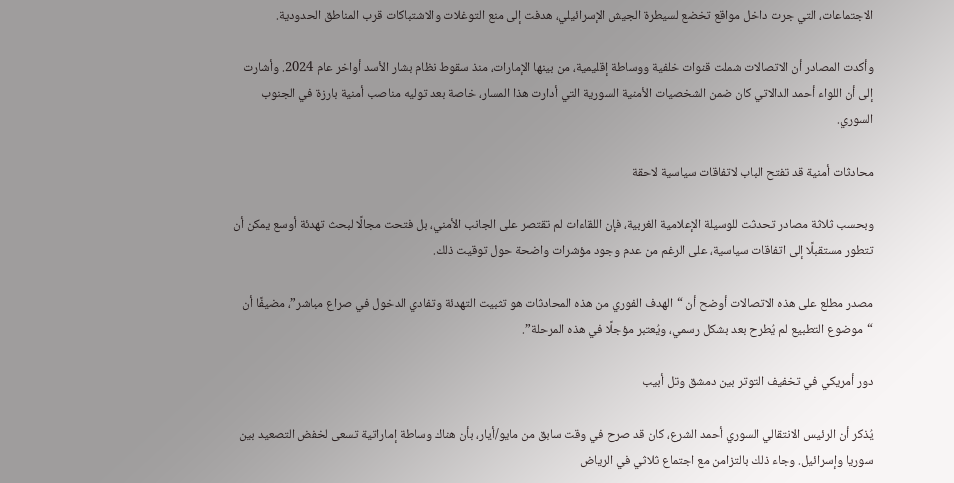الاجتماعات، التي جرت داخل مواقع تخضع لسيطرة الجيش الإسرائيلي، هدفت إلى منع التوغلات والاشتباكات قرب المناطق الحدودية.

وأكدت المصادر أن الاتصالات شملت قنوات خلفية ووساطة إقليمية، من بينها الإمارات، منذ سقوط نظام بشار الأسد أواخر عام 2024. وأشارت إلى أن اللواء أحمد الدالاتي كان ضمن الشخصيات الأمنية السورية التي أدارت هذا المسار، خاصة بعد توليه مناصب أمنية بارزة في الجنوب السوري.

محادثات أمنية قد تفتح الباب لاتفاقات سياسية لاحقة

وبحسب ثلاثة مصادر تحدثت للوسيلة الإعلامية الغربية، فإن اللقاءات لم تقتصر على الجانب الأمني، بل فتحت مجالًا لبحث تهدئة أوسع يمكن أن تتطور مستقبلًا إلى اتفاقات سياسية، على الرغم من عدم وجود مؤشرات واضحة حول توقيت ذلك.

مصدر مطلع على هذه الاتصالات أوضح أن “الهدف الفوري من هذه المحادثات هو تثبيت التهدئة وتفادي الدخول في صراع مباشر”، مضيفًا أن “موضوع التطبيع لم يُطرح بعد بشكل رسمي، ويُعتبر مؤجلًا في هذه المرحلة”.

دور أمريكي في تخفيف التوتر بين دمشق وتل أبيب

يُذكر أن الرئيس الانتقالي السوري أحمد الشرع، كان قد صرح في وقت سابق من مايو/أيار، بأن هناك وساطة إماراتية تسعى لخفض التصعيد بين سوريا وإسرائيل. وجاء ذلك بالتزامن مع اجتماع ثلاثي في الرياض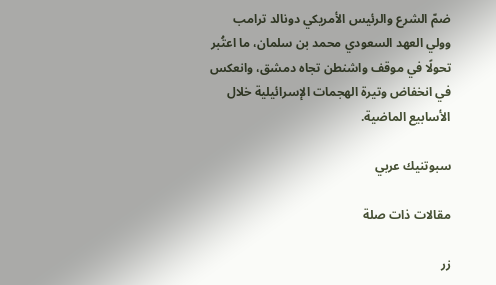ضمّ الشرع والرئيس الأمريكي دونالد ترامب وولي العهد السعودي محمد بن سلمان، ما اعتُبر تحولًا في موقف واشنطن تجاه دمشق، وانعكس في انخفاض وتيرة الهجمات الإسرائيلية خلال الأسابيع الماضية.

سبوتنيك عربي

مقالات ذات صلة

زر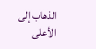الذهاب إلى الأعلى